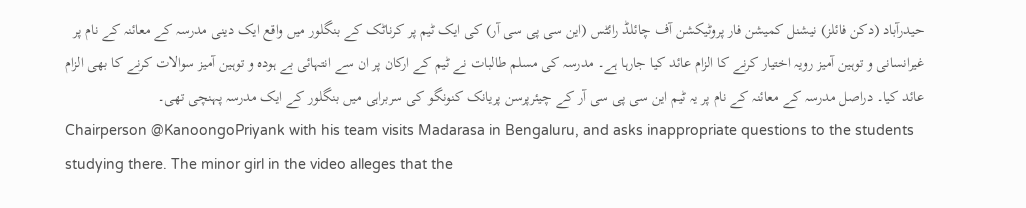حیدرآباد (دکن فائلز) نیشنل کمیشن فار پروٹیکشن آف چائلڈ رائٹس (این سی پی سی آر) کی ایک ٹیم پر کرناٹک کے بنگلور میں واقع ایک دینی مدرسہ کے معائنہ کے نام پر غیرانسانی و توہین آمیز رویہ اختیار کرنے کا الزام عائد کیا جارہا ہے۔ مدرسہ کی مسلم طالبات نے ٹیم کے ارکان پر ان سے انتہائی بے ہودہ و توہین آمیز سوالات کرنے کا بھی الزام عائد کیا۔ دراصل مدرسہ کے معائنہ کے نام پر یہ ٹیم این سی پی سی آر کے چیئرپرسن پریانک کنونگو کی سربراہی میں بنگلور کے ایک مدرسہ پہنچی تھی۔
Chairperson @KanoongoPriyank with his team visits Madarasa in Bengaluru, and asks inappropriate questions to the students studying there. The minor girl in the video alleges that the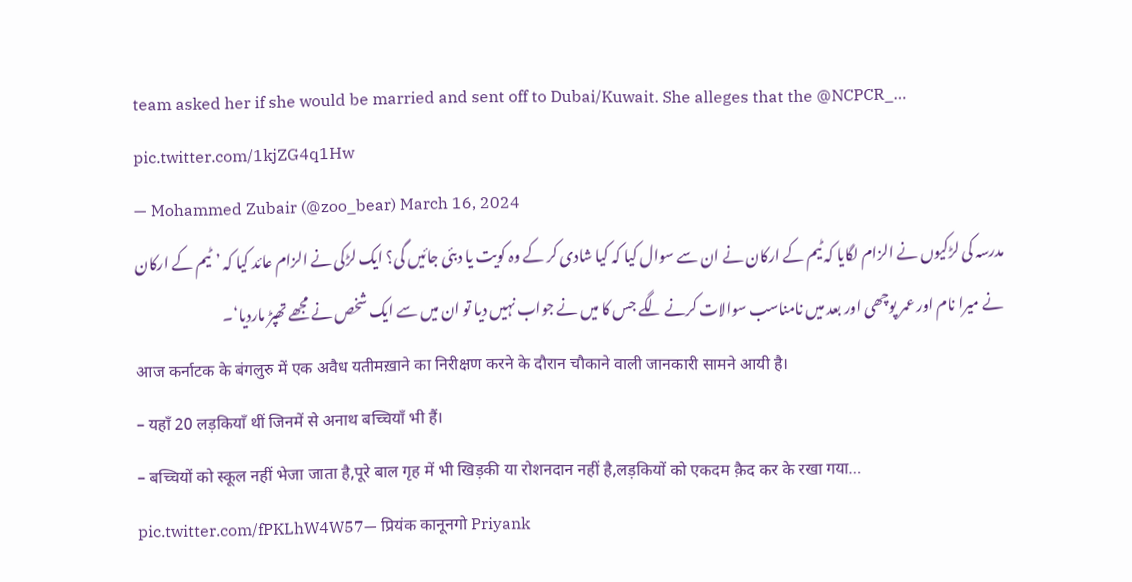team asked her if she would be married and sent off to Dubai/Kuwait. She alleges that the @NCPCR_… pic.twitter.com/1kjZG4q1Hw
— Mohammed Zubair (@zoo_bear) March 16, 2024
مدرسہ کی لڑکیوں نے الزام لگایا کہ ٹیم کے ارکان نے ان سے سوال کیا کہ کیا شادی کر کے وہ کویت یا دبئی جائیں گی؟ ایک لڑکی نے الزام عائد کیا کہ ’ٹیم کے ارکان نے میرا نام اور عمر پوچھی اور بعد میں نامناسب سوالات کرنے لگے جس کا میں نے جواب نہیں دیا تو ان میں سے ایک شخص نے مجھے تھپڑ ماردیا‘۔
आज कर्नाटक के बंगलुरु में एक अवैध यतीमख़ाने का निरीक्षण करने के दौरान चौकाने वाली जानकारी सामने आयी है।
– यहाँ 20 लड़कियाँ थीं जिनमें से अनाथ बच्चियाँ भी हैं।
– बच्चियों को स्कूल नहीं भेजा जाता है,पूरे बाल गृह में भी खिड़की या रोशनदान नहीं है,लड़कियों को एकदम क़ैद कर के रखा गया… pic.twitter.com/fPKLhW4W57— प्रियंक कानूनगो Priyank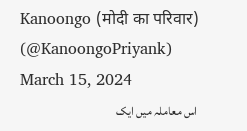Kanoongo (मोदी का परिवार) (@KanoongoPriyank) March 15, 2024
اس معاملہ میں ایک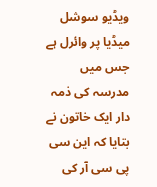ویڈیو سوشل میڈیا پر وائرل ہے جس میں مدرسہ کی ذمہ دار ایک خاتون نے بتایا کہ این سی پی سی آر کی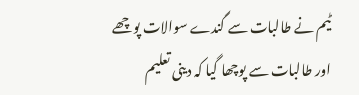ٹیم نے طالبات سے گندے سوالات پوچھے اور طالبات سے پوچھا گیا کہ دینی تعلیم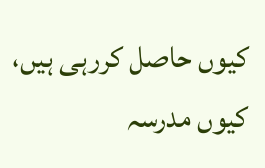کیوں حاصل کررہی ہیں، کیوں مدرسہ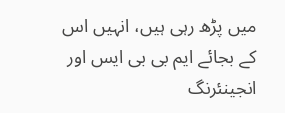میں پڑھ رہی ہیں، انہیں اس کے بجائے ایم بی بی ایس اور انجینئرنگ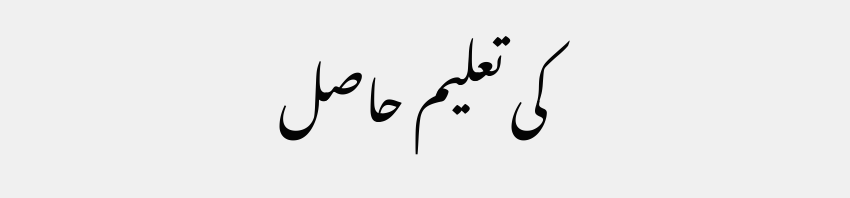کی تعلیم حاصل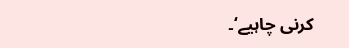کرنی چاہیے‘۔